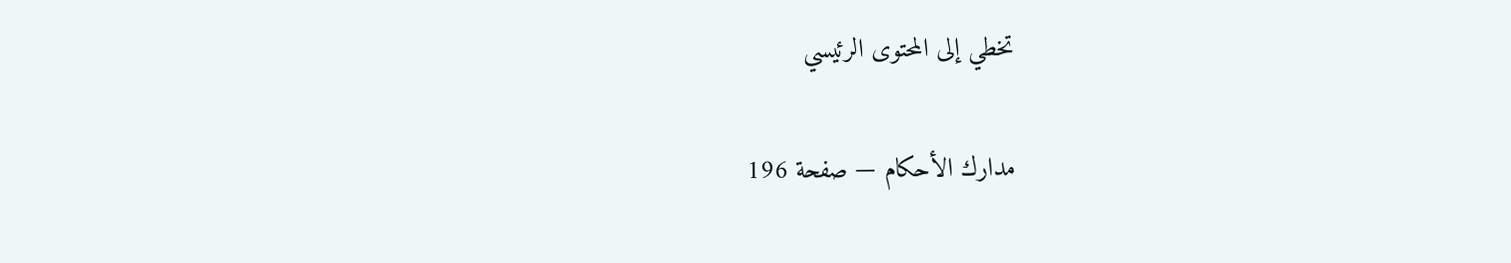تخطي إلى المحتوى الرئيسي

مدارك الأحكام — صفحة 196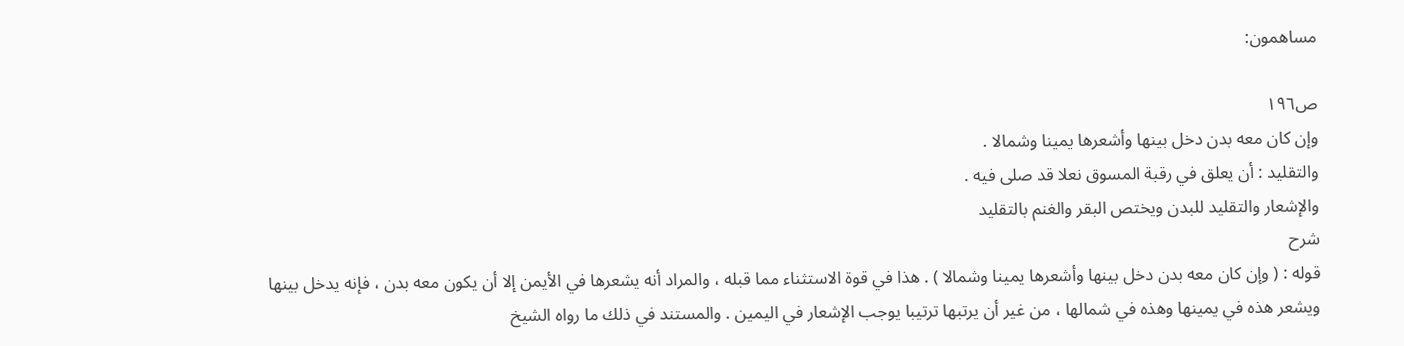مساهمون:

ص١٩٦
وإن كان معه بدن دخل بينها وأشعرها يمينا وشمالا .
والتقليد : أن يعلق في رقبة المسوق نعلا قد صلى فيه .
والإشعار والتقليد للبدن ويختص البقر والغنم بالتقليد
شرح
قوله : ( وإن كان معه بدن دخل بينها وأشعرها يمينا وشمالا ) . هذا في قوة الاستثناء مما قبله ، والمراد أنه يشعرها في الأيمن إلا أن يكون معه بدن ، فإنه يدخل بينها ويشعر هذه في يمينها وهذه في شمالها ، من غير أن يرتبها ترتيبا يوجب الإشعار في اليمين . والمستند في ذلك ما رواه الشيخ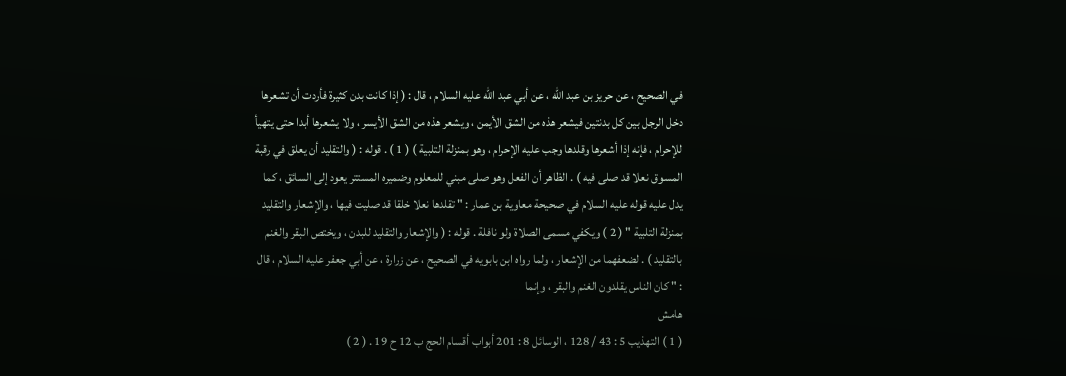في الصحيح ، عن حريز بن عبد الله ، عن أبي عبد الله عليه السلام ، قال : ( إذا كانت بدن كثيرة فأردت أن تشعرها دخل الرجل بين كل بدنتين فيشعر هذه من الشق الأيمن ، ويشعر هذه من الشق الأيسر ، ولا يشعرها أبدا حتى يتهيأ للإحرام ، فإنه إذا أشعرها وقلدها وجب عليه الإحرام ، وهو بمنزلة التلبية ) ( 1 ) . قوله : ( والتقليد أن يعلق في رقبة المسوق نعلا قد صلى فيه ) . الظاهر أن الفعل وهو صلى مبني للمعلوم وضميره المستتر يعود إلى السائق ، كما يدل عليه قوله عليه السلام في صحيحة معاوية بن عمار : " تقلدها نعلا خلقا قد صليت فيها ، والإشعار والتقليد بمنزلة التلبية " ( 2 ) ويكفي مسمى الصلاة ولو نافلة . قوله : ( والإشعار والتقليد للبدن ، ويختص البقر والغنم بالتقليد ) . لضعفهما من الإشعار ، ولما رواه ابن بابويه في الصحيح ، عن زرارة ، عن أبي جعفر عليه السلام ، قال : " كان الناس يقلدون الغنم والبقر ، وإنما
هامش
( 1 ) التهذيب 5 : 43 / 128 ، الوسائل 8 : 201 أبواب أقسام الحج ب 12 ح 19 . ( 2 )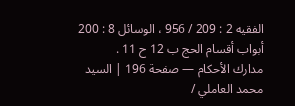الفقيه 2 : 209 / 956 ، الوسائل 8 : 200 أبواب أقسام الحج ب 12 ح 11 .
مدارك الأحكام — صفحة 196 | السيد محمد العاملي /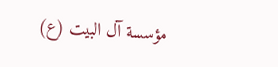مؤسسة آل البيت (ع)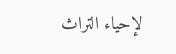لإحياء التراث